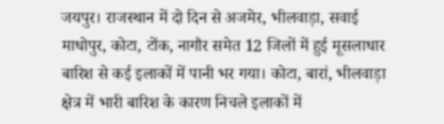जयपुर। राजस्थान में दो दिन से अजमेर, भीलवाड़ा, सवाई माधोपुर, कोटा, टोंक, नागौर समेत 12 जिलों में हुई मूसलाधार बारिश से कई इलाकों में पानी भर गया। कोटा, बारां, भीलवाड़ा क्षेत्र में भारी बारिश के कारण निचले इलाकों में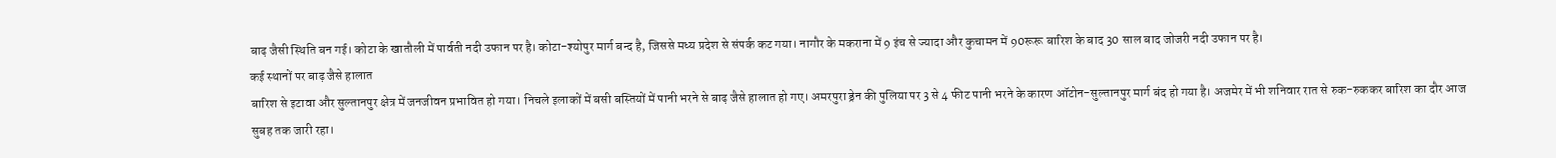बाढ़ जैसी स्थिति बन गई। कोटा के खातौली में पार्वती नदी उफान पर है। कोटा-श्योपुर मार्ग बन्द है, जिससे मध्य प्रदेश से संपर्क कट गया। नागौर के मकराना में 9 इंच से ज्यादा और कुचामन में 90रूरू बारिश के बाद 30 साल बाद जोजरी नदी उफान पर है।
कई स्थानों पर बाढ़ जैसे हालात
बारिश से इटावा और सुल्तानपुर क्षेत्र में जनजीवन प्रभावित हो गया। निचले इलाकों में बसी बस्तियों में पानी भरने से बाढ़ जैसे हालात हो गए। अमरपुरा ड्रेन की पुलिया पर 3 से 4 फीट पानी भरने के कारण ऑटोन-सुल्तानपुर मार्ग बंद हो गया है। अजमेर में भी शनिवार रात से रुक-रुककर बारिश का दौर आज सुबह तक जारी रहा।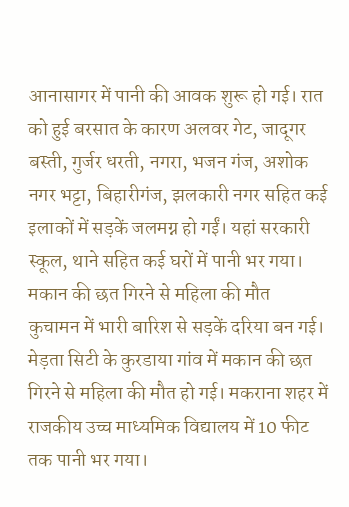आनासागर में पानी की आवक शुरू हो गई। रात को हुई बरसात के कारण अलवर गेट, जादूगर बस्ती, गुर्जर धरती, नगरा, भजन गंज, अशोक नगर भट्टा, बिहारीगंज, झलकारी नगर सहित कई इलाकों में सड़कें जलमग्न हो गईं। यहां सरकारी स्कूल, थाने सहित कई घरों में पानी भर गया।
मकान की छत गिरने से महिला की मौत
कुचामन में भारी बारिश से सड़कें दरिया बन गई। मेड़ता सिटी के कुरडाया गांव में मकान की छत गिरने से महिला की मौत हो गई। मकराना शहर में राजकीय उच्च माध्यमिक विद्यालय में 10 फीट तक पानी भर गया।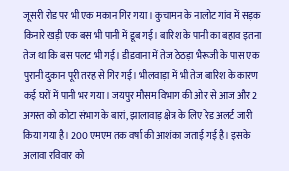जूसरी रोड पर भी एक मकान गिर गया। कुचामन के नालोट गांव में सड़क किनारे खड़ी एक बस भी पानी में डूब गई। बारिश के पानी का बहाव इतना तेज था कि बस पलट भी गई। डीडवाना में तेज ठेठड़ा भैरूजी के पास एक पुरानी दुकान पूरी तरह से गिर गई। भीलवाड़ा में भी तेज बारिश के कारण कई घरों में पानी भर गया। जयपुर मौसम विभाग की ओर से आज और 2 अगस्त को कोटा संभाग के बारां, झालावाड़ क्षेत्र के लिए रेड अलर्ट जारी किया गया है। 200 एमएम तक वर्षा की आशंका जताई गई है। इसके अलावा रविवार को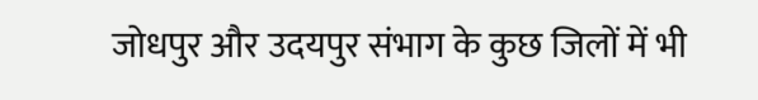जोधपुर और उदयपुर संभाग के कुछ जिलों में भी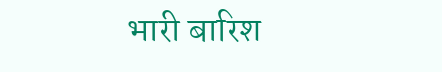भारी बारिश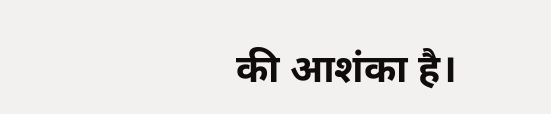की आशंका है।